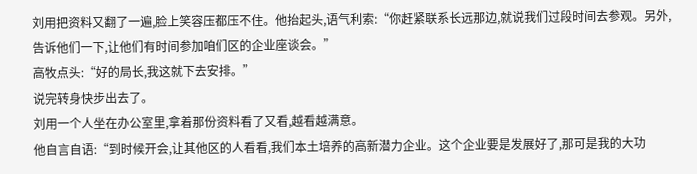刘用把资料又翻了一遍,脸上笑容压都压不住。他抬起头,语气利索:“你赶紧联系长远那边,就说我们过段时间去参观。另外,告诉他们一下,让他们有时间参加咱们区的企业座谈会。”
高牧点头:“好的局长,我这就下去安排。”
说完转身快步出去了。
刘用一个人坐在办公室里,拿着那份资料看了又看,越看越满意。
他自言自语:“到时候开会,让其他区的人看看,我们本土培养的高新潜力企业。这个企业要是发展好了,那可是我的大功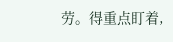劳。得重点盯着,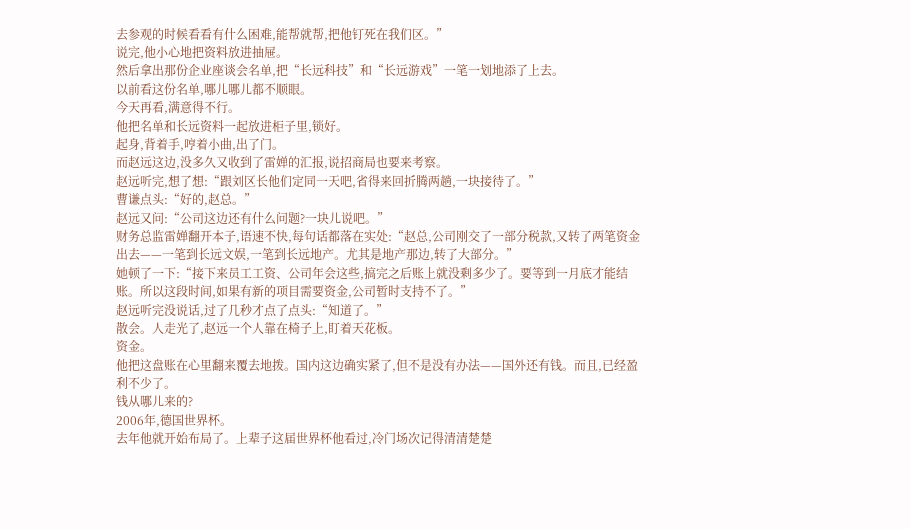去参观的时候看看有什么困难,能帮就帮,把他钉死在我们区。”
说完,他小心地把资料放进抽屉。
然后拿出那份企业座谈会名单,把“长远科技”和“长远游戏”一笔一划地添了上去。
以前看这份名单,哪儿哪儿都不顺眼。
今天再看,满意得不行。
他把名单和长远资料一起放进柜子里,锁好。
起身,背着手,哼着小曲,出了门。
而赵远这边,没多久又收到了雷婵的汇报,说招商局也要来考察。
赵远听完,想了想:“跟刘区长他们定同一天吧,省得来回折腾两趟,一块接待了。”
曹谦点头:“好的,赵总。”
赵远又问:“公司这边还有什么问题?一块儿说吧。”
财务总监雷婵翻开本子,语速不快,每句话都落在实处:“赵总,公司刚交了一部分税款,又转了两笔资金出去——一笔到长远文娱,一笔到长远地产。尤其是地产那边,转了大部分。”
她顿了一下:“接下来员工工资、公司年会这些,搞完之后账上就没剩多少了。要等到一月底才能结账。所以这段时间,如果有新的项目需要资金,公司暂时支持不了。”
赵远听完没说话,过了几秒才点了点头:“知道了。”
散会。人走光了,赵远一个人靠在椅子上,盯着天花板。
资金。
他把这盘账在心里翻来覆去地拨。国内这边确实紧了,但不是没有办法——国外还有钱。而且,已经盈利不少了。
钱从哪儿来的?
2006年,德国世界杯。
去年他就开始布局了。上辈子这届世界杯他看过,冷门场次记得清清楚楚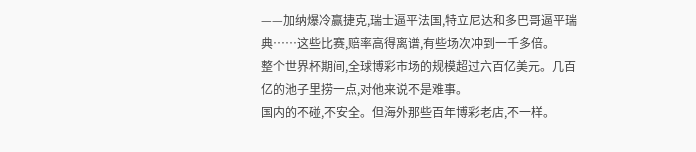——加纳爆冷赢捷克,瑞士逼平法国,特立尼达和多巴哥逼平瑞典……这些比赛,赔率高得离谱,有些场次冲到一千多倍。
整个世界杯期间,全球博彩市场的规模超过六百亿美元。几百亿的池子里捞一点,对他来说不是难事。
国内的不碰,不安全。但海外那些百年博彩老店,不一样。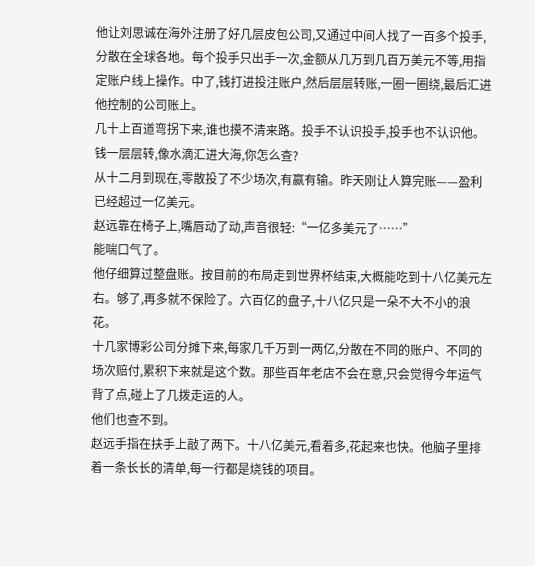他让刘思诚在海外注册了好几层皮包公司,又通过中间人找了一百多个投手,分散在全球各地。每个投手只出手一次,金额从几万到几百万美元不等,用指定账户线上操作。中了,钱打进投注账户,然后层层转账,一圈一圈绕,最后汇进他控制的公司账上。
几十上百道弯拐下来,谁也摸不清来路。投手不认识投手,投手也不认识他。钱一层层转,像水滴汇进大海,你怎么查?
从十二月到现在,零散投了不少场次,有赢有输。昨天刚让人算完账——盈利已经超过一亿美元。
赵远靠在椅子上,嘴唇动了动,声音很轻:“一亿多美元了……”
能喘口气了。
他仔细算过整盘账。按目前的布局走到世界杯结束,大概能吃到十八亿美元左右。够了,再多就不保险了。六百亿的盘子,十八亿只是一朵不大不小的浪花。
十几家博彩公司分摊下来,每家几千万到一两亿,分散在不同的账户、不同的场次赔付,累积下来就是这个数。那些百年老店不会在意,只会觉得今年运气背了点,碰上了几拨走运的人。
他们也查不到。
赵远手指在扶手上敲了两下。十八亿美元,看着多,花起来也快。他脑子里排着一条长长的清单,每一行都是烧钱的项目。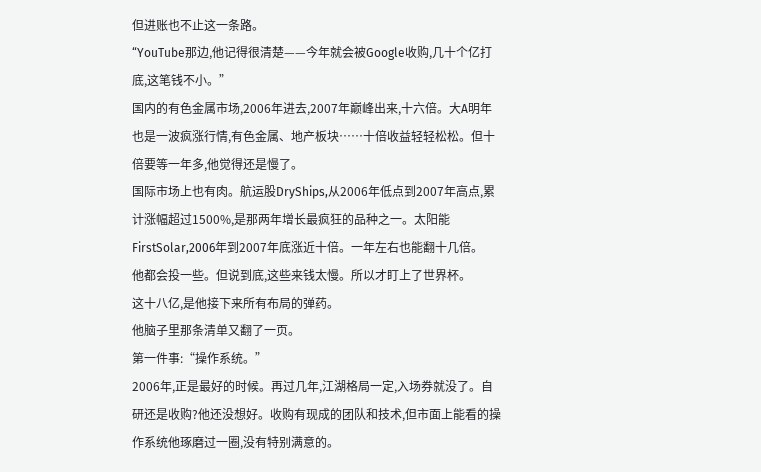但进账也不止这一条路。
“YouTube那边,他记得很清楚——今年就会被Google收购,几十个亿打底,这笔钱不小。”
国内的有色金属市场,2006年进去,2007年巅峰出来,十六倍。大A明年也是一波疯涨行情,有色金属、地产板块……十倍收益轻轻松松。但十倍要等一年多,他觉得还是慢了。
国际市场上也有肉。航运股DryShips,从2006年低点到2007年高点,累计涨幅超过1500%,是那两年增长最疯狂的品种之一。太阳能FirstSolar,2006年到2007年底涨近十倍。一年左右也能翻十几倍。
他都会投一些。但说到底,这些来钱太慢。所以才盯上了世界杯。
这十八亿,是他接下来所有布局的弹药。
他脑子里那条清单又翻了一页。
第一件事:“操作系统。”
2006年,正是最好的时候。再过几年,江湖格局一定,入场券就没了。自研还是收购?他还没想好。收购有现成的团队和技术,但市面上能看的操作系统他琢磨过一圈,没有特别满意的。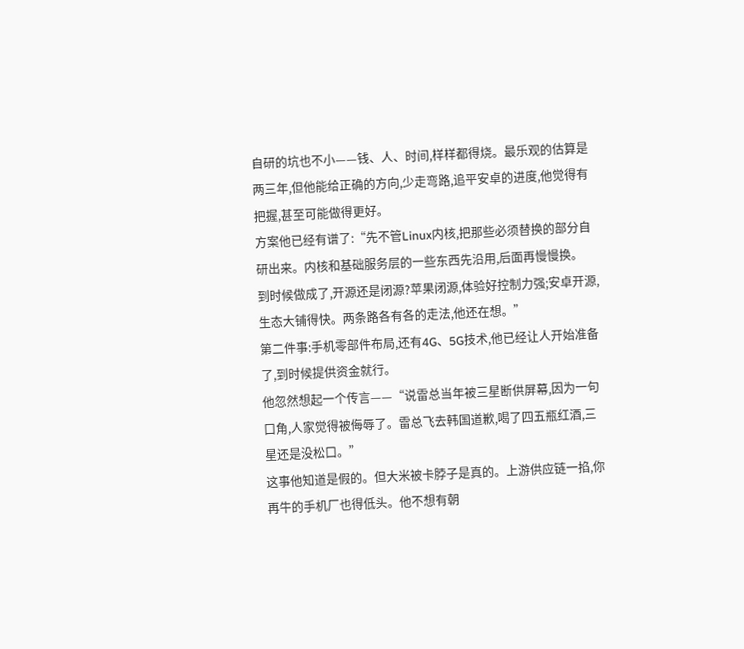自研的坑也不小——钱、人、时间,样样都得烧。最乐观的估算是两三年,但他能给正确的方向,少走弯路,追平安卓的进度,他觉得有把握,甚至可能做得更好。
方案他已经有谱了:“先不管Linux内核,把那些必须替换的部分自研出来。内核和基础服务层的一些东西先沿用,后面再慢慢换。
到时候做成了,开源还是闭源?苹果闭源,体验好控制力强;安卓开源,生态大铺得快。两条路各有各的走法,他还在想。”
第二件事:手机零部件布局,还有4G、5G技术,他已经让人开始准备了,到时候提供资金就行。
他忽然想起一个传言——“说雷总当年被三星断供屏幕,因为一句口角,人家觉得被侮辱了。雷总飞去韩国道歉,喝了四五瓶红酒,三星还是没松口。”
这事他知道是假的。但大米被卡脖子是真的。上游供应链一掐,你再牛的手机厂也得低头。他不想有朝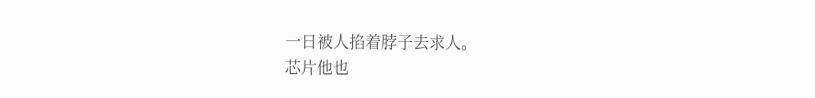一日被人掐着脖子去求人。
芯片他也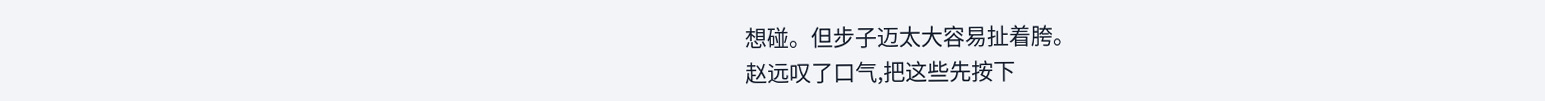想碰。但步子迈太大容易扯着胯。
赵远叹了口气,把这些先按下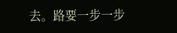去。路要一步一步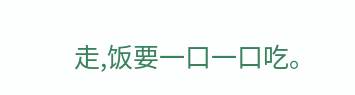走,饭要一口一口吃。